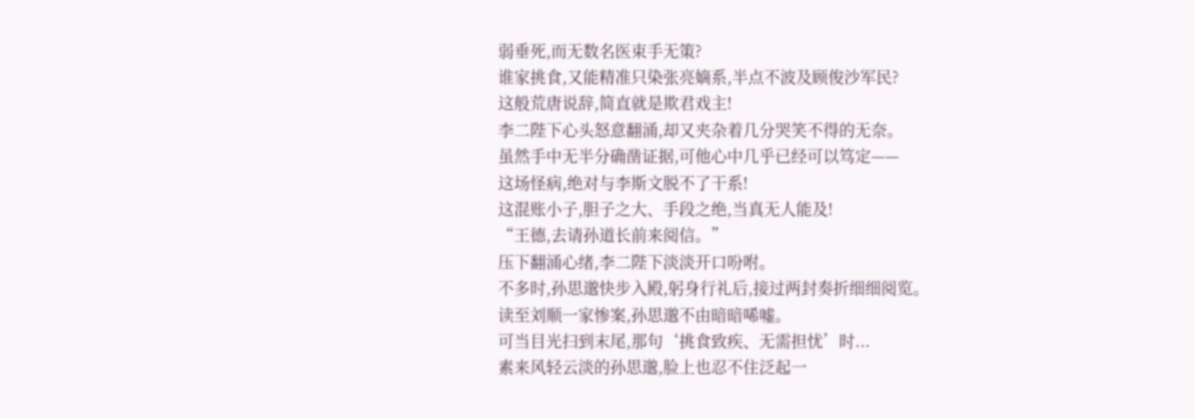弱垂死,而无数名医束手无策?
谁家挑食,又能精准只染张亮嫡系,半点不波及顾俊沙军民?
这般荒唐说辞,简直就是欺君戏主!
李二陛下心头怒意翻涌,却又夹杂着几分哭笑不得的无奈。
虽然手中无半分确凿证据,可他心中几乎已经可以笃定——
这场怪病,绝对与李斯文脱不了干系!
这混账小子,胆子之大、手段之绝,当真无人能及!
“王德,去请孙道长前来阅信。”
压下翻涌心绪,李二陛下淡淡开口吩咐。
不多时,孙思邈快步入殿,躬身行礼后,接过两封奏折细细阅览。
读至刘顺一家惨案,孙思邈不由暗暗唏嘘。
可当目光扫到末尾,那句‘挑食致疾、无需担忧’时...
素来风轻云淡的孙思邈,脸上也忍不住泛起一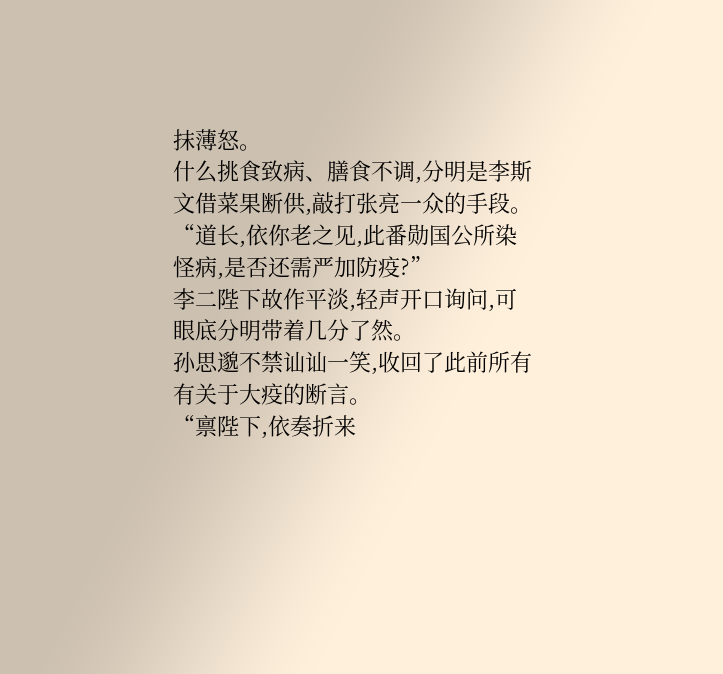抹薄怒。
什么挑食致病、膳食不调,分明是李斯文借菜果断供,敲打张亮一众的手段。
“道长,依你老之见,此番勋国公所染怪病,是否还需严加防疫?”
李二陛下故作平淡,轻声开口询问,可眼底分明带着几分了然。
孙思邈不禁讪讪一笑,收回了此前所有有关于大疫的断言。
“禀陛下,依奏折来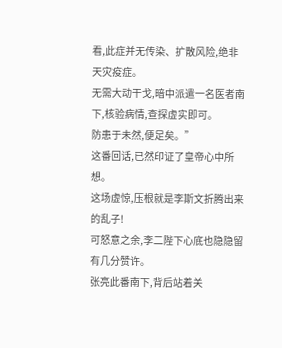看,此症并无传染、扩散风险,绝非天灾疫症。
无需大动干戈,暗中派遣一名医者南下,核验病情,查探虚实即可。
防患于未然,便足矣。”
这番回话,已然印证了皇帝心中所想。
这场虚惊,压根就是李斯文折腾出来的乱子!
可怒意之余,李二陛下心底也隐隐留有几分赞许。
张亮此番南下,背后站着关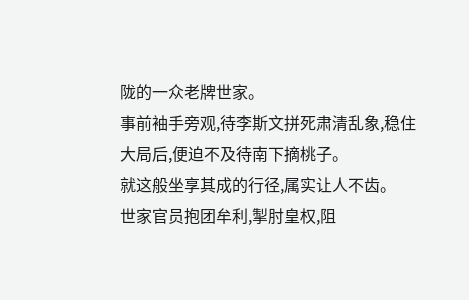陇的一众老牌世家。
事前袖手旁观,待李斯文拼死肃清乱象,稳住大局后,便迫不及待南下摘桃子。
就这般坐享其成的行径,属实让人不齿。
世家官员抱团牟利,掣肘皇权,阻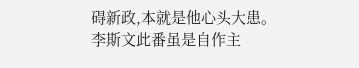碍新政,本就是他心头大患。
李斯文此番虽是自作主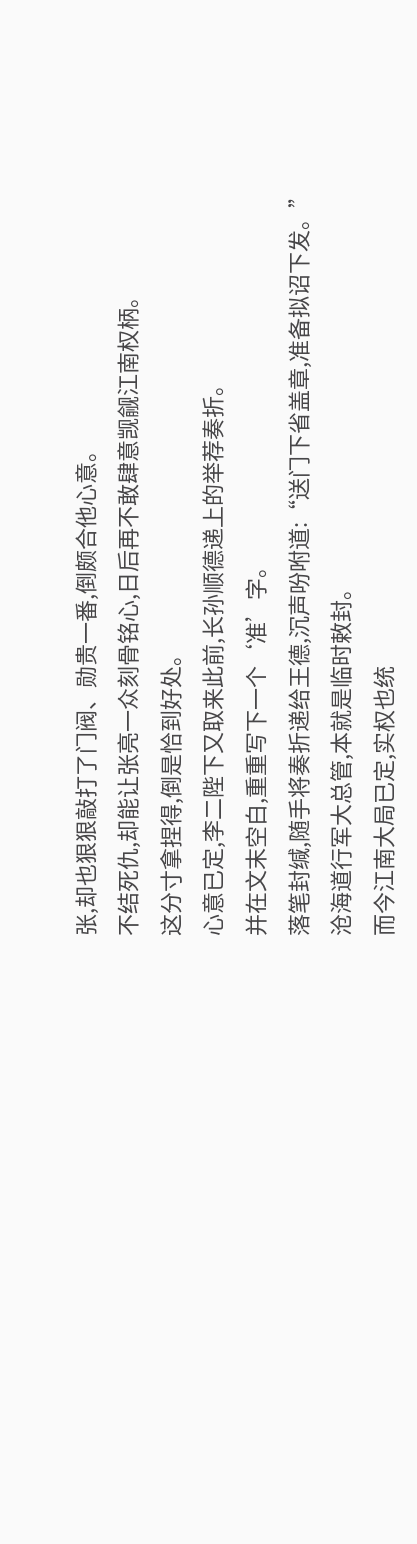张,却也狠狠敲打了门阀、勋贵一番,倒颇合他心意。
不结死仇,却能让张亮一众刻骨铭心,日后再不敢肆意觊觎江南权柄。
这分寸拿捏得,倒是恰到好处。
心意已定,李二陛下又取来此前,长孙顺德递上的举荐奏折。
并在文末空白,重重写下一个‘准’字。
落笔封缄,随手将奏折递给王德,沉声吩咐道:“送门下省盖章,准备拟诏下发。”
沧海道行军大总管,本就是临时敕封。
而今江南大局已定,实权也统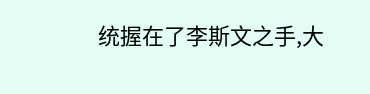统握在了李斯文之手,大